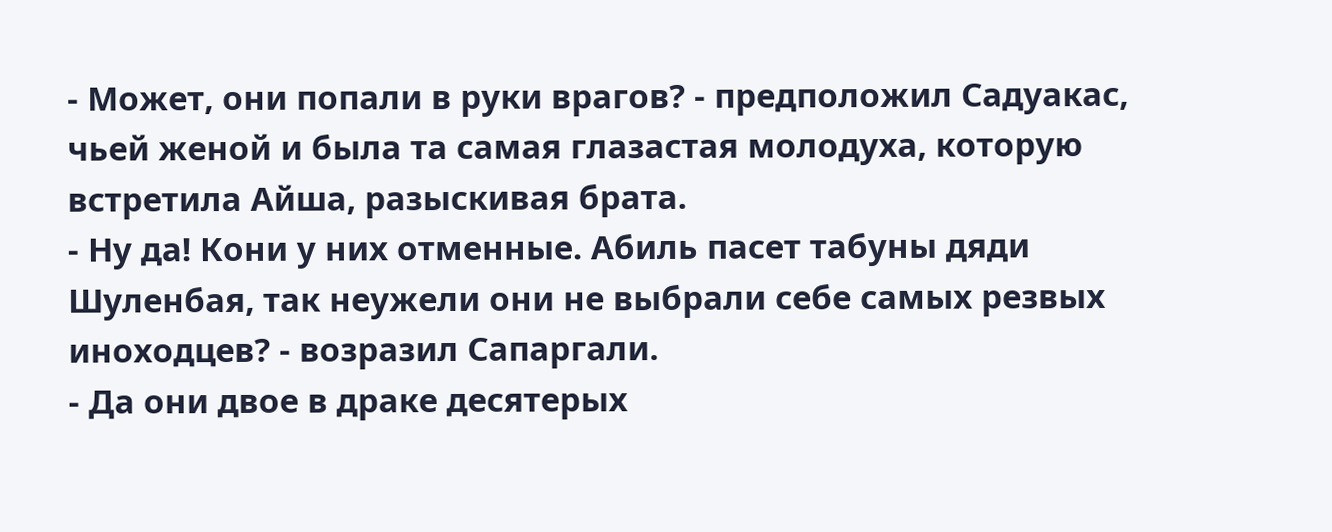- Может, они попали в руки врагов? - предположил Садуакас, чьей женой и была та самая глазастая молодуха, которую встретила Айша, разыскивая брата.
- Ну да! Кони у них отменные. Абиль пасет табуны дяди Шуленбая, так неужели они не выбрали себе самых резвых иноходцев? - возразил Сапаргали.
- Да они двое в драке десятерых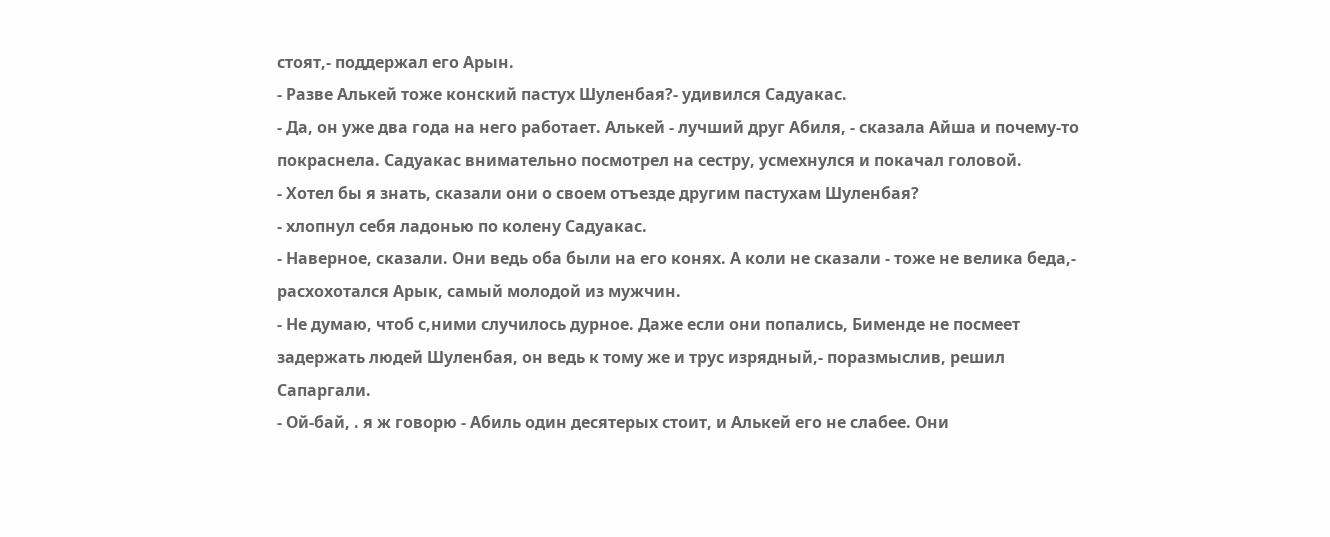стоят,- поддержал его Арын.
- Разве Алькей тоже конский пастух Шуленбая?- удивился Садуакас.
- Да, он уже два года на него работает. Алькей - лучший друг Абиля, - сказала Айша и почему-то покраснела. Садуакас внимательно посмотрел на сестру, усмехнулся и покачал головой.
- Хотел бы я знать, сказали они о своем отъезде другим пастухам Шуленбая?
- хлопнул себя ладонью по колену Садуакас.
- Наверное, сказали. Они ведь оба были на его конях. А коли не сказали - тоже не велика беда,- расхохотался Арык, самый молодой из мужчин.
- Не думаю, чтоб с,ними случилось дурное. Даже если они попались, Бименде не посмеет задержать людей Шуленбая, он ведь к тому же и трус изрядный,- поразмыслив, решил Сапаргали.
- Ой-бай, . я ж говорю - Абиль один десятерых стоит, и Алькей его не слабее. Они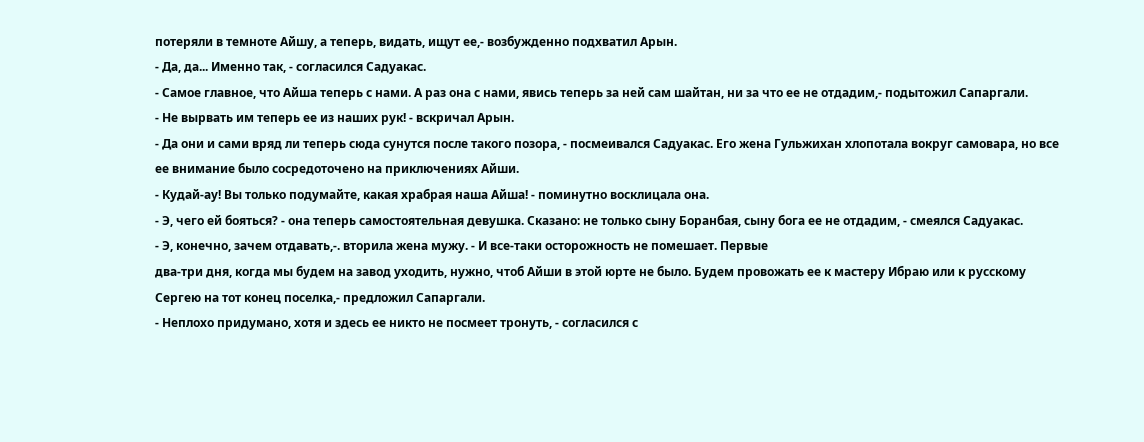потеряли в темноте Айшу, а теперь, видать, ищут ее,- возбужденно подхватил Арын.
- Да, да... Именно так, - согласился Садуакас.
- Самое главное, что Айша теперь с нами. А раз она с нами, явись теперь за ней сам шайтан, ни за что ее не отдадим,- подытожил Сапаргали.
- Не вырвать им теперь ее из наших рук! - вскричал Арын.
- Да они и сами вряд ли теперь сюда сунутся после такого позора, - посмеивался Садуакас. Его жена Гульжихан хлопотала вокруг самовара, но все ее внимание было сосредоточено на приключениях Айши.
- Кудай-ау! Вы только подумайте, какая храбрая наша Айша! - поминутно восклицала она.
- Э, чего ей бояться? - она теперь самостоятельная девушка. Сказано: не только сыну Боранбая, сыну бога ее не отдадим, - смеялся Садуакас.
- Э, конечно, зачем отдавать,-. вторила жена мужу. - И все-таки осторожность не помешает. Первые
два-три дня, когда мы будем на завод уходить, нужно, чтоб Айши в этой юрте не было. Будем провожать ее к мастеру Ибраю или к русскому Сергею на тот конец поселка,- предложил Сапаргали.
- Неплохо придумано, хотя и здесь ее никто не посмеет тронуть, - согласился с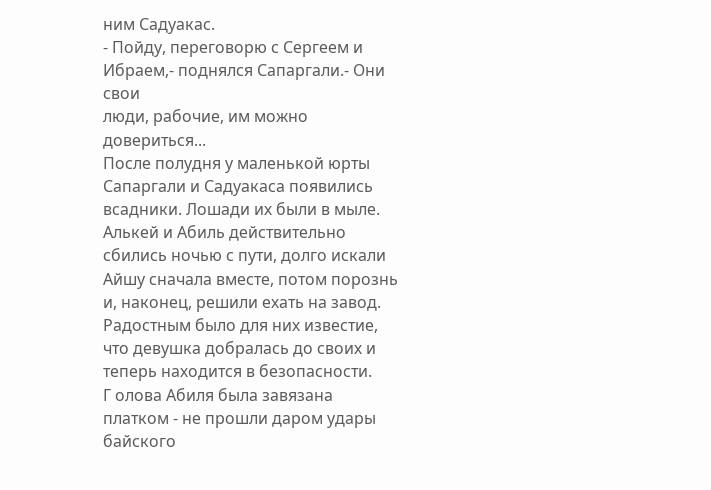ним Садуакас.
- Пойду, переговорю с Сергеем и Ибраем,- поднялся Сапаргали.- Они свои
люди, рабочие, им можно довериться...
После полудня у маленькой юрты Сапаргали и Садуакаса появились всадники. Лошади их были в мыле. Алькей и Абиль действительно сбились ночью с пути, долго искали Айшу сначала вместе, потом порознь и, наконец, решили ехать на завод. Радостным было для них известие, что девушка добралась до своих и теперь находится в безопасности.
Г олова Абиля была завязана платком - не прошли даром удары байского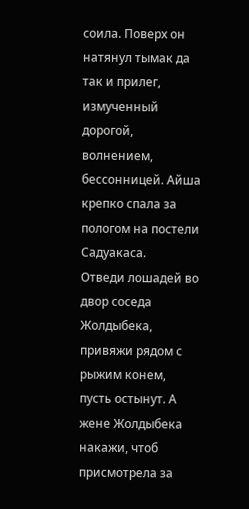соила. Поверх он натянул тымак да так и прилег, измученный дорогой, волнением, бессонницей. Айша крепко спала за пологом на постели Садуакаса.
Отведи лошадей во двор соседа Жолдыбека, привяжи рядом с рыжим конем, пусть остынут. А жене Жолдыбека накажи, чтоб присмотрела за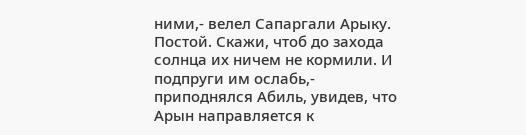ними,- велел Сапаргали Арыку.
Постой. Скажи, чтоб до захода солнца их ничем не кормили. И подпруги им ослабь,- приподнялся Абиль, увидев, что Арын направляется к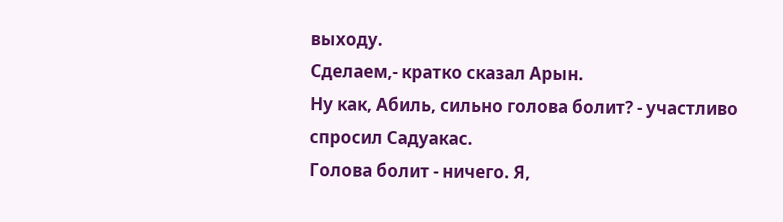выходу.
Сделаем,- кратко сказал Арын.
Ну как, Абиль, сильно голова болит? - участливо спросил Садуакас.
Голова болит - ничего. Я,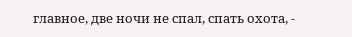главное, две ночи не спал, спать охота, -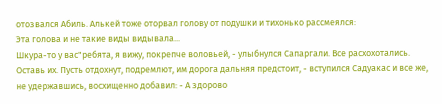отозвался Абиль. Алькей тоже оторвал голову от подушки и тихонько рассмеялся:
Эта голова и не такие виды видывала...
Шкура-то у вас"ребята, я вижу, покрепче воловьей, - улыбнулся Сапаргали. Все расхохотались.
Оставь их. Пусть отдохнут, подремлют, им дорога дальняя предстоит, - вступился Садуакас и все же, не удержавшись, восхищенно добавил: - А здорово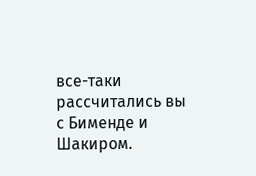все-таки рассчитались вы с Бименде и Шакиром.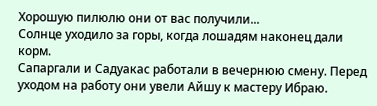Хорошую пилюлю они от вас получили...
Солнце уходило за горы, когда лошадям наконец дали корм.
Сапаргали и Садуакас работали в вечернюю смену. Перед уходом на работу они увели Айшу к мастеру Ибраю.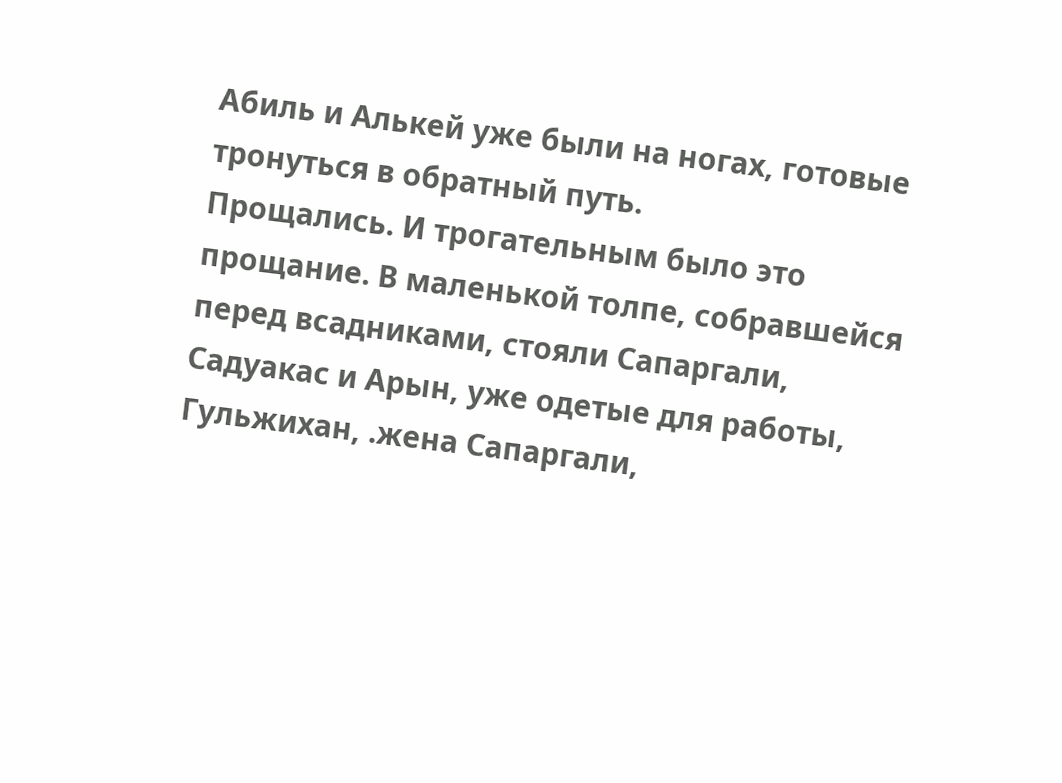Абиль и Алькей уже были на ногах, готовые тронуться в обратный путь.
Прощались. И трогательным было это прощание. В маленькой толпе, собравшейся перед всадниками, стояли Сапаргали, Садуакас и Арын, уже одетые для работы, Гульжихан, .жена Сапаргали,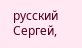русский Сергей,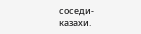соседи- казахи.